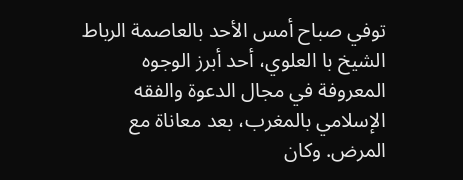توفي صباح أمس الأحد بالعاصمة الرباط الشيخ با العلوي، أحد أبرز الوجوه المعروفة في مجال الدعوة والفقه الإسلامي بالمغرب، بعد معاناة مع المرض. وكان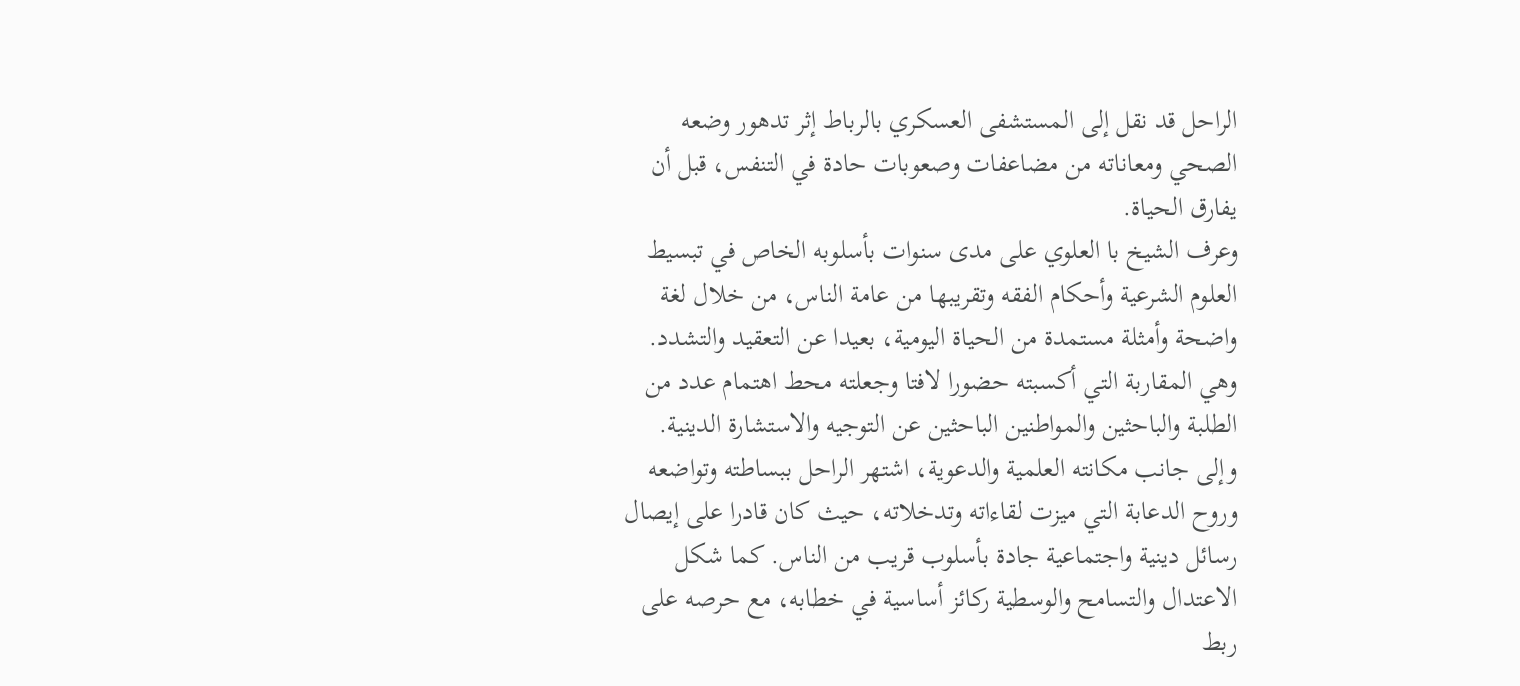الراحل قد نقل إلى المستشفى العسكري بالرباط إثر تدهور وضعه الصحي ومعاناته من مضاعفات وصعوبات حادة في التنفس، قبل أن يفارق الحياة.
وعرف الشيخ با العلوي على مدى سنوات بأسلوبه الخاص في تبسيط العلوم الشرعية وأحكام الفقه وتقريبها من عامة الناس، من خلال لغة واضحة وأمثلة مستمدة من الحياة اليومية، بعيدا عن التعقيد والتشدد. وهي المقاربة التي أكسبته حضورا لافتا وجعلته محط اهتمام عدد من الطلبة والباحثين والمواطنين الباحثين عن التوجيه والاستشارة الدينية.
وإلى جانب مكانته العلمية والدعوية، اشتهر الراحل ببساطته وتواضعه وروح الدعابة التي ميزت لقاءاته وتدخلاته، حيث كان قادرا على إيصال رسائل دينية واجتماعية جادة بأسلوب قريب من الناس. كما شكل الاعتدال والتسامح والوسطية ركائز أساسية في خطابه، مع حرصه على ربط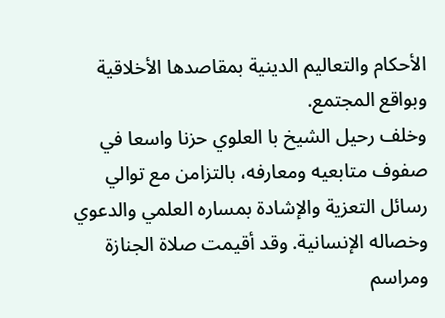الأحكام والتعاليم الدينية بمقاصدها الأخلاقية وبواقع المجتمع.
وخلف رحيل الشيخ با العلوي حزنا واسعا في صفوف متابعيه ومعارفه، بالتزامن مع توالي رسائل التعزية والإشادة بمساره العلمي والدعوي وخصاله الإنسانية. وقد أقيمت صلاة الجنازة ومراسم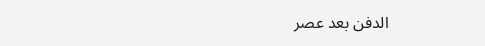الدفن بعد عصر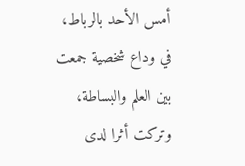أمس الأحد بالرباط، في وداع شخصية جمعت بين العلم والبساطة، وتركت أثرا لدى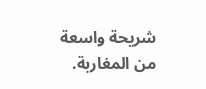شريحة واسعة من المغاربة.